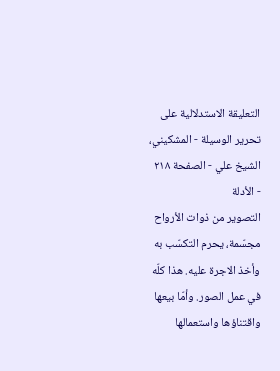التعليقة الاستدلالية على تحرير الوسيلة - المشكيني، الشيخ علي - الصفحة ٢١٨ - الأدلة
التصوير من ذوات الأرواح مجسّمة، يحرم التكسّب به وأخذ الاجرة عليه. هذا كلّه في عمل الصور. وأمّا بيعها واقتناؤها واستعمالها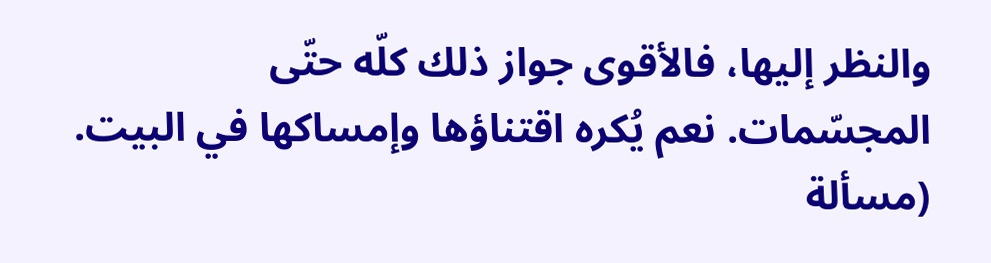والنظر إليها، فالأقوى جواز ذلك كلّه حتّى المجسّمات. نعم يُكره اقتناؤها وإمساكها في البيت.
(مسألة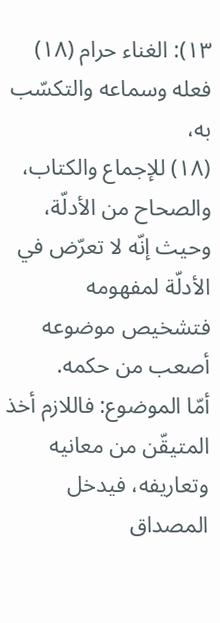١٣): الغناء حرام (١٨) فعله وسماعه والتكسّب به،
(١٨) للإجماع والكتاب، والصحاح من الأدلّة، وحيث إنّه لا تعرّض في الأدلّة لمفهومه فتشخيص موضوعه أصعب من حكمه.
أمّا الموضوع: فاللازم أخذ المتيقّن من معانيه وتعاريفه، فيدخل المصداق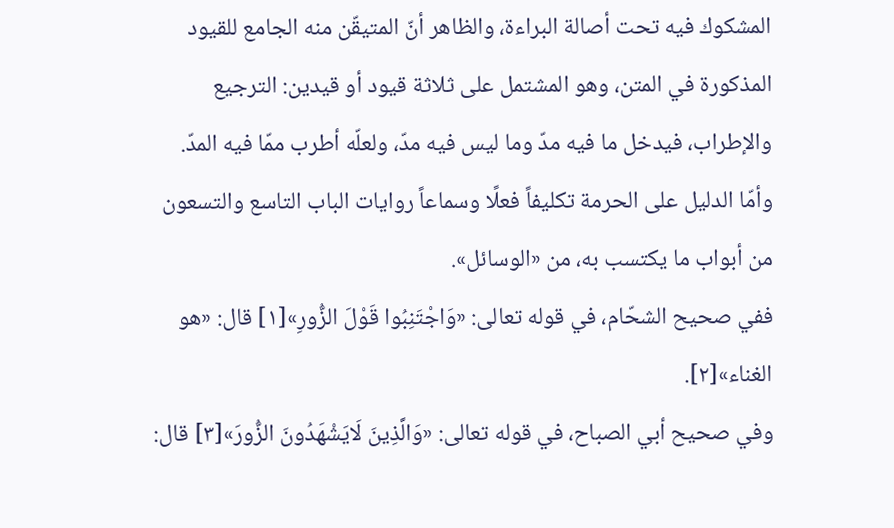المشكوك فيه تحت أصالة البراءة، والظاهر أنّ المتيقّن منه الجامع للقيود المذكورة في المتن، وهو المشتمل على ثلاثة قيود أو قيدين: الترجيع والإطراب، فيدخل ما فيه مدّ وما ليس فيه مدّ، ولعلّه أطرب ممّا فيه المدّ.
وأمّا الدليل على الحرمة تكليفاً فعلًا وسماعاً روايات الباب التاسع والتسعون من أبواب ما يكتسب به، من «الوسائل».
ففي صحيح الشحّام، في قوله تعالى: «وَاجْتَنِبُوا قَوْلَ الزُّورِ»[١] قال: «هو الغناء»[٢].
وفي صحيح أبي الصباح، في قوله تعالى: «وَالَّذِينَ لَايَشْهَدُونَ الزُّورَ»[٣] قال: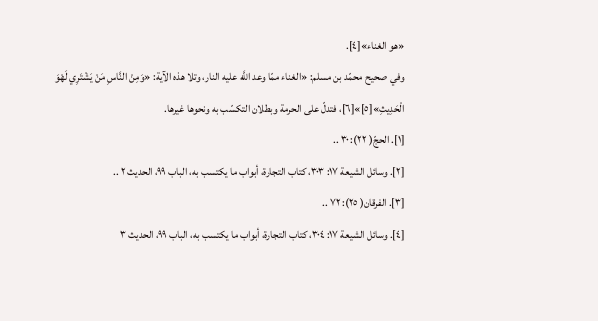«هو الغناء»[٤].
وفي صحيح محمّد بن مسلم: «الغناء ممّا وعد اللَّه عليه النار، وتلا هذه الآية: «وَمِنْ النَّاسِ مَنْ يَشْتَرِي لَهْوَ الْحَدِيثِ»[٥]»[٦]، فتدلّ على الحرمة وبطلان التكسّب به ونحوها غيرها.
[١]. الحجّ( ٢٢): ٣٠ ..
[٢]. وسائل الشيعة ١٧: ٣٠٣، كتاب التجارة، أبواب ما يكتسب به، الباب ٩٩، الحديث ٢ ..
[٣]. الفرقان( ٢٥): ٧٢ ..
[٤]. وسائل الشيعة ١٧: ٣٠٤، كتاب التجارة، أبواب ما يكتسب به، الباب ٩٩، الحديث ٣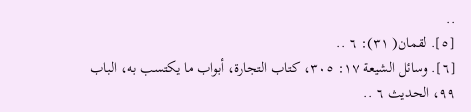..
[٥]. لقمان( ٣١): ٦ ..
[٦]. وسائل الشيعة ١٧: ٣٠٥، كتاب التجارة، أبواب ما يكتسب به، الباب ٩٩، الحديث ٦ ..